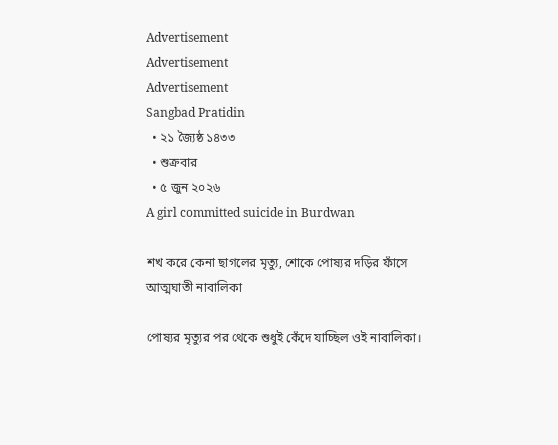Advertisement
Advertisement
Advertisement
Sangbad Pratidin
  • ২১ জ্যৈষ্ঠ ১৪৩৩
  • শুক্রবার
  • ৫ জুন ২০২৬
A girl committed suicide in Burdwan

শখ করে কেনা ছাগলের মৃত্যু, শোকে পোষ্যর দড়ির ফাঁসে আত্মঘাতী নাবালিকা

পোষ্যর মৃত্যুর পর থেকে শুধুই কেঁদে যাচ্ছিল ওই নাবালিকা।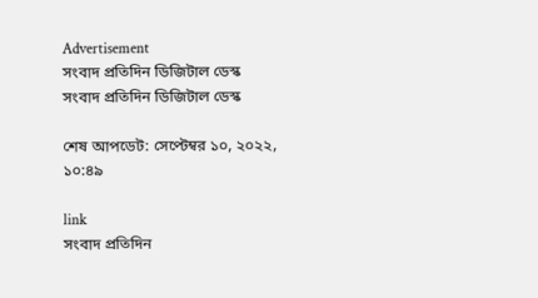Advertisement
সংবাদ প্রতিদিন ডিজিটাল ডেস্ক
সংবাদ প্রতিদিন ডিজিটাল ডেস্ক

শেষ আপডেট: সেপ্টেম্বর ১০, ২০২২, ১০:৪৯

link
সংবাদ প্রতিদিন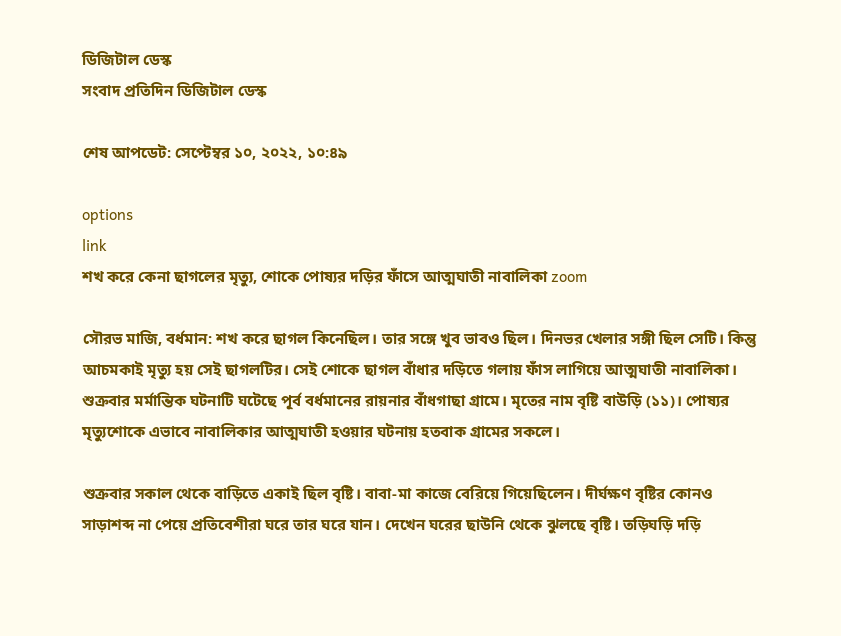ডিজিটাল ডেস্ক
সংবাদ প্রতিদিন ডিজিটাল ডেস্ক

শেষ আপডেট: সেপ্টেম্বর ১০, ২০২২, ১০:৪৯

options
link
শখ করে কেনা ছাগলের মৃত্যু, শোকে পোষ্যর দড়ির ফাঁসে আত্মঘাতী নাবালিকা zoom

সৌরভ মাজি, বর্ধমান: শখ করে ছাগল কিনেছিল। তার‌ সঙ্গে খুব ভাবও ছিল। দিনভর খেলার সঙ্গী ছিল সেটি। কিন্তু আচমকাই মৃত্যু হয় সেই ছাগলটির। সেই শোকে ছাগল বাঁধার দড়িতে গলায় ফাঁস লাগিয়ে আত্মঘাতী নাবালিকা। শুক্রবার মর্মান্তিক ঘটনাটি ঘটেছে পূর্ব বর্ধমানের রায়নার বাঁধগাছা গ্রামে। মৃতের নাম বৃষ্টি বাউড়ি (১১)। পোষ্যর মৃত্যুশোকে এভাবে নাবালিকার আত্মঘাতী হওয়ার ঘটনায় হতবাক গ্রামের সকলে।

শুক্রবার সকাল থেকে বাড়িতে একাই ছিল বৃষ্টি। বাবা-মা কাজে বেরিয়ে গিয়েছিলেন। দীর্ঘক্ষণ বৃষ্টির কোনও সাড়াশব্দ না পেয়ে প্রতিবেশীরা ঘরে তার ঘরে যান। দেখেন ঘরের ছাউনি থেকে ঝুলছে বৃষ্টি। তড়িঘড়ি দড়ি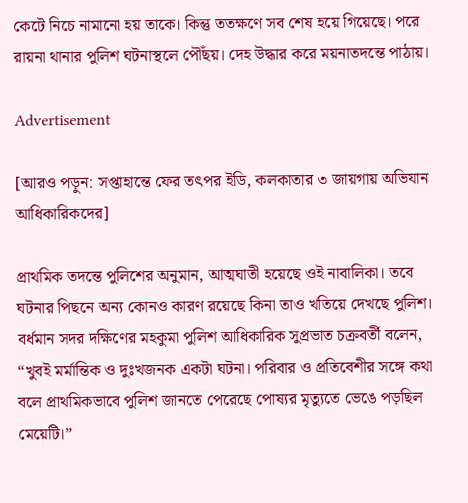কেটে নিচে নামানো হয় তাকে। কিন্তু ততক্ষণে সব শেষ হয়ে গিয়েছে। পরে রায়না থানার পুলিশ ঘটনাস্থলে পৌঁছয়। দেহ উদ্ধার করে ময়নাতদন্তে পাঠায়।

Advertisement

[আরও পড়ুন: সপ্তাহান্তে ফের তৎপর ইডি, কলকাতার ৩ জায়গায় অভিযান আধিকারিকদের]

প্রাথমিক তদন্তে পুলিশের অনুমান, আত্মঘাতী হয়েছে ওই নাবালিকা। তবে ঘটনার পিছনে অন্য কোনও কারণ রয়েছে কিনা তাও খতিয়ে দেখছে পুলিশ। বর্ধমান সদর দক্ষিণের মহকুমা পুলিশ আধিকারিক সুপ্রভাত চক্রবর্তী বলেন, “খুবই মর্মান্তিক ও দুঃখজনক একটা ঘটনা। পরিবার ও প্রতিবেশীর সঙ্গে কথা বলে প্রাথমিকভাবে পুলিশ জানতে পেরেছে পোষ্যর মৃত্যুতে ভেঙে পড়ছিল মেয়েটি।”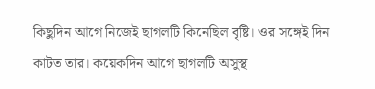কিছুদিন আগে নিজেই ছাগলটি কিনেছিল বৃষ্টি। ওর সঙ্গেই দিন কাটত তার। কয়েকদিন আগে ছাগলটি অসুস্থ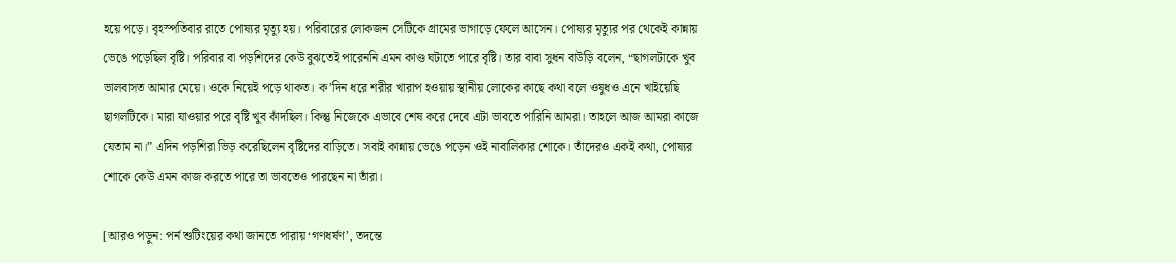হয়ে পড়ে। বৃহস্পতিবার রাতে পোষ্যর মৃত্যু হয়। পরিবারের লোকজন সেটিকে গ্রামের‌ ভাগাড়ে ফেলে আসেন। পোষ্যর মৃত্যুর পর থেকেই কান্নায় ভেঙে পড়েছিল বৃষ্টি। পরিবার বা পড়শিদের কেউ বুঝতেই পারেননি এমন কাণ্ড ঘটাতে পারে বৃষ্টি। তার বাবা সুধন বাউড়ি বলেন, “ছাগলটাকে খুব ভালবাসত আমার মেয়ে। ওকে নিয়েই পড়ে থাকত। ক’দিন ধরে শরীর খারাপ হওয়ায় স্থানীয় লোকের কাছে কথা বলে ওষুধও এনে খাইয়েছি ছাগলটিকে। মারা যাওয়ার পরে বৃষ্টি খুব কাঁদছিল। কিন্তু নিজেকে এভাবে শেষ করে দেবে এটা ভাবতে পারিনি আমরা। তাহলে আজ আমরা কাজে যেতাম না।” এদিন পড়শিরা ভিড় করেছিলেন বৃষ্টিদের বাড়িতে। সবাই কান্নায় ভেঙে পড়েন ওই নাবালিকার শোকে। তাঁদেরও একই কথা, পোষ্যর শোকে কেউ এমন কাজ করতে পারে তা ভাবতেও পারছেন না তাঁরা।

[আরও পড়ুন: পর্ন শুটিংয়ের কথা জানতে পারায় ‘গণধর্ষণ’, তদন্তে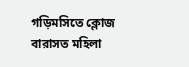গড়িমসিতে ক্লোজ বারাসত মহিলা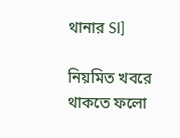থানার SI]

নিয়মিত খবরে থাকতে ফলো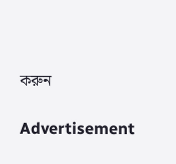করুন

Advertisement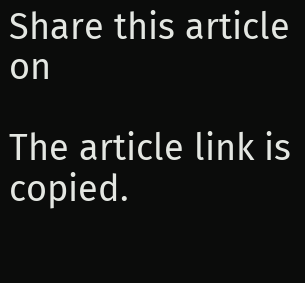Share this article on

The article link is copied.